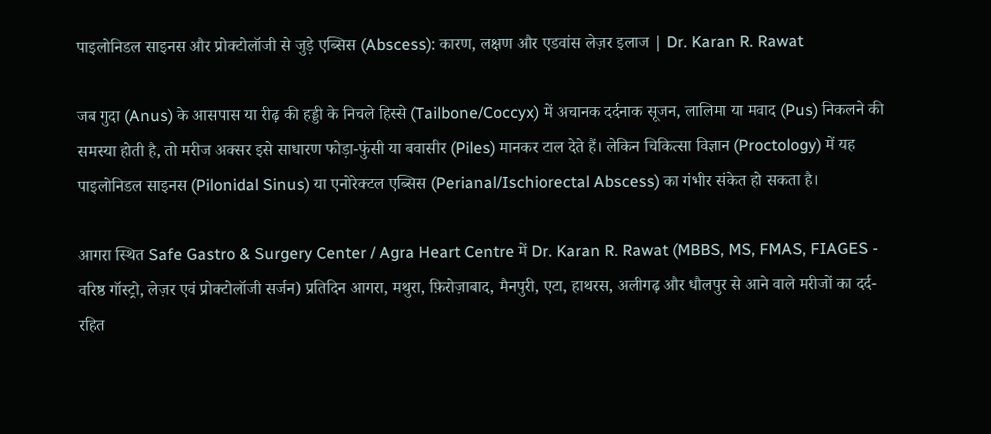पाइलोनिडल साइनस और प्रोक्टोलॉजी से जुड़े एब्सिस (Abscess): कारण, लक्षण और एडवांस लेज़र इलाज | Dr. Karan R. Rawat

जब गुदा (Anus) के आसपास या रीढ़ की हड्डी के निचले हिस्से (Tailbone/Coccyx) में अचानक दर्दनाक सूजन, लालिमा या मवाद (Pus) निकलने की समस्या होती है, तो मरीज अक्सर इसे साधारण फोड़ा-फुंसी या बवासीर (Piles) मानकर टाल देते हैं। लेकिन चिकित्सा विज्ञान (Proctology) में यह पाइलोनिडल साइनस (Pilonidal Sinus) या एनोरेक्टल एब्सिस (Perianal/Ischiorectal Abscess) का गंभीर संकेत हो सकता है।

आगरा स्थित Safe Gastro & Surgery Center / Agra Heart Centre में Dr. Karan R. Rawat (MBBS, MS, FMAS, FIAGES - वरिष्ठ गॉस्ट्रो, लेज़र एवं प्रोक्टोलॉजी सर्जन) प्रतिदिन आगरा, मथुरा, फ़िरोज़ाबाद, मैनपुरी, एटा, हाथरस, अलीगढ़ और धौलपुर से आने वाले मरीजों का दर्द-रहित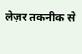लेज़र तकनीक से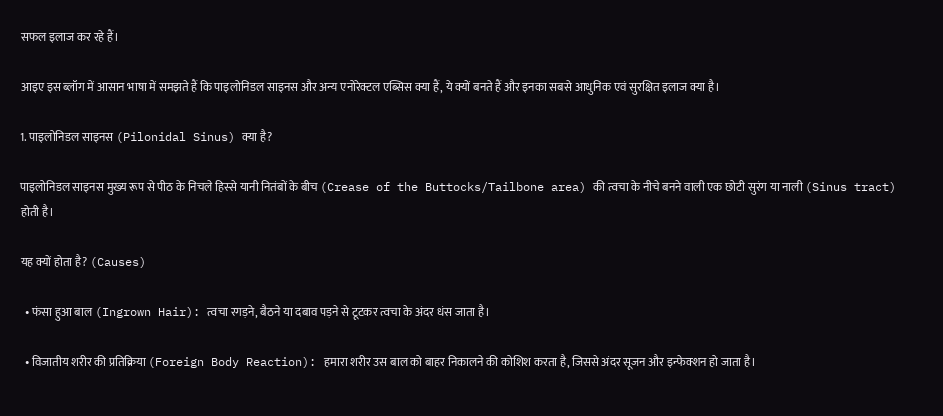सफल इलाज कर रहे हैं।

आइए इस ब्लॉग में आसान भाषा में समझते हैं कि पाइलोनिडल साइनस और अन्य एनोरेक्टल एब्सिस क्या हैं, ये क्यों बनते हैं और इनका सबसे आधुनिक एवं सुरक्षित इलाज क्या है।

1. पाइलोनिडल साइनस (Pilonidal Sinus) क्या है?

पाइलोनिडल साइनस मुख्य रूप से पीठ के निचले हिस्से यानी नितंबों के बीच (Crease of the Buttocks/Tailbone area) की त्वचा के नीचे बनने वाली एक छोटी सुरंग या नाली (Sinus tract) होती है।

यह क्यों होता है? (Causes)

  • फंसा हुआ बाल (Ingrown Hair): त्वचा रगड़ने, बैठने या दबाव पड़ने से टूटकर त्वचा के अंदर धंस जाता है।

  • विजातीय शरीर की प्रतिक्रिया (Foreign Body Reaction): हमारा शरीर उस बाल को बाहर निकालने की कोशिश करता है, जिससे अंदर सूजन और इन्फेक्शन हो जाता है।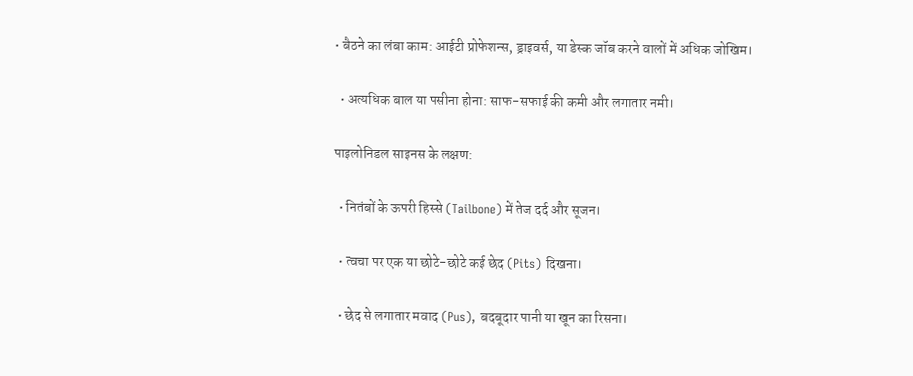• बैठने का लंबा काम: आईटी प्रोफेशन्स, ड्राइवर्स, या डेस्क जॉब करने वालों में अधिक जोखिम।

  • अत्यधिक बाल या पसीना होना: साफ-सफाई की कमी और लगातार नमी।

पाइलोनिडल साइनस के लक्षण:

  • नितंबों के ऊपरी हिस्से (Tailbone) में तेज दर्द और सूजन।

  • त्वचा पर एक या छोटे-छोटे कई छेद (Pits) दिखना।

  • छेद से लगातार मवाद (Pus), बदबूदार पानी या खून का रिसना।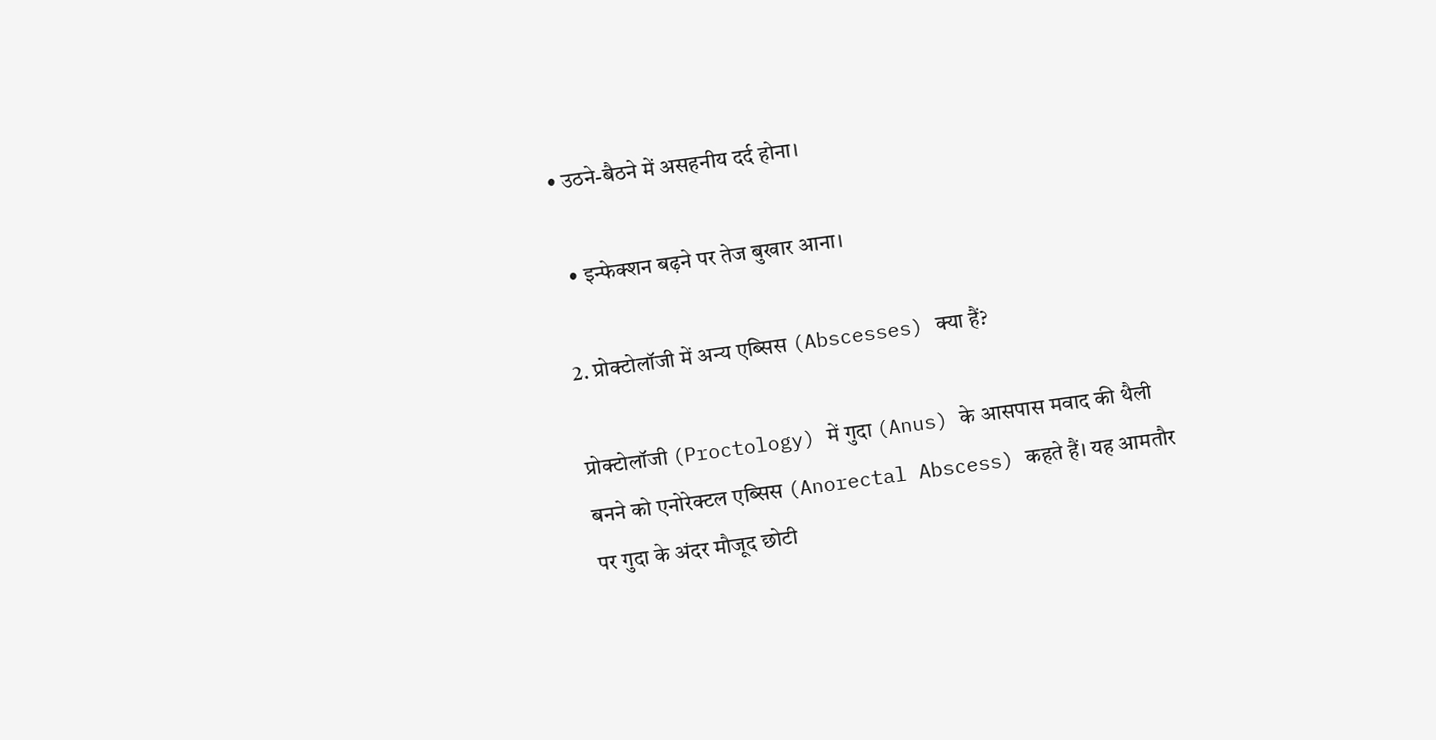• उठने-बैठने में असहनीय दर्द होना।

  • इन्फेक्शन बढ़ने पर तेज बुखार आना।

2. प्रोक्टोलॉजी में अन्य एब्सिस (Abscesses) क्या हैं?

प्रोक्टोलॉजी (Proctology) में गुदा (Anus) के आसपास मवाद की थैली बनने को एनोरेक्टल एब्सिस (Anorectal Abscess) कहते हैं। यह आमतौर पर गुदा के अंदर मौजूद छोटी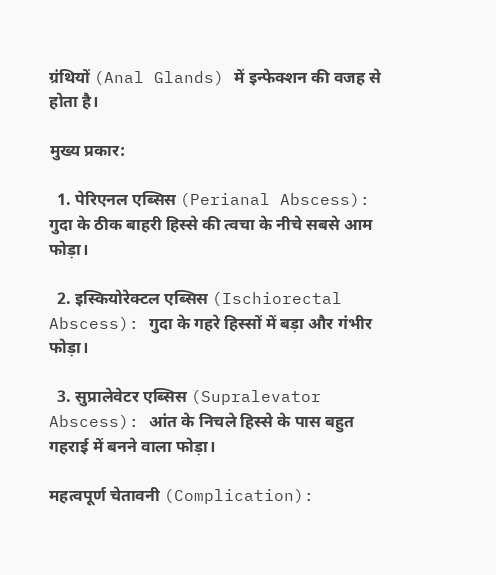ग्रंथियों (Anal Glands) में इन्फेक्शन की वजह से होता है।

मुख्य प्रकार:

  1. पेरिएनल एब्सिस (Perianal Abscess): गुदा के ठीक बाहरी हिस्से की त्वचा के नीचे सबसे आम फोड़ा।

  2. इस्कियोरेक्टल एब्सिस (Ischiorectal Abscess): गुदा के गहरे हिस्सों में बड़ा और गंभीर फोड़ा।

  3. सुप्रालेवेटर एब्सिस (Supralevator Abscess): आंत के निचले हिस्से के पास बहुत गहराई में बनने वाला फोड़ा।

महत्वपूर्ण चेतावनी (Complication):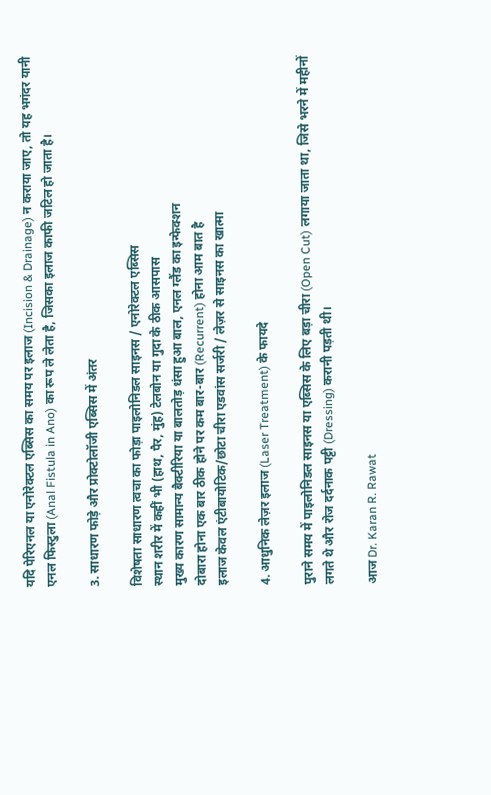यदि पेरिएनल या एनोरेक्टल एब्सिस का समय पर इलाज (Incision & Drainage) न कराया जाए, तो यह भगंदर यानी एनल फिस्टुला (Anal Fistula in Ano) का रूप ले लेता है, जिसका इलाज काफी जटिल हो जाता है।

3. साधारण फोड़े और प्रोक्टोलॉजी एब्सिस में अंतर

विशेषता साधारण त्वचा का फोड़ा पाइलोनिडल साइनस / एनोरेक्टल एब्सिस
स्थान शरीर में कहीं भी (हाथ, पैर, मुंह) टेलबोन या गुदा के ठीक आसपास
मुख्य कारण सामान्य बैक्टीरिया या बालतोड़ धंसा हुआ बाल, एनल ग्लैंड का इन्फेक्शन
दोबारा होना एक बार ठीक होने पर कम बार-बार (Recurrent) होना आम बात है
इलाज केवल एंटीबायोटिक/छोटा चीरा एडवांस सर्जरी / लेज़र से साइनस का खात्मा

4. आधुनिक लेज़र इलाज (Laser Treatment) के फायदे

पुराने समय में पाइलोनिडल साइनस या एब्सिस के लिए बड़ा चीरा (Open Cut) लगाया जाता था, जिसे भरने में महीनों लगते थे और रोज दर्दनाक पट्टी (Dressing) करानी पड़ती थी।

आज Dr. Karan R. Rawat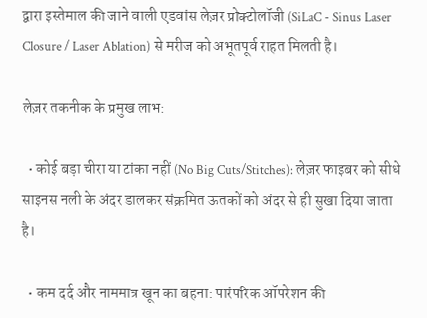द्वारा इस्तेमाल की जाने वाली एडवांस लेज़र प्रोक्टोलॉजी (SiLaC - Sinus Laser Closure / Laser Ablation) से मरीज को अभूतपूर्व राहत मिलती है।

लेज़र तकनीक के प्रमुख लाभ:

  • कोई बड़ा चीरा या टांका नहीं (No Big Cuts/Stitches): लेज़र फाइबर को सीधे साइनस नली के अंदर डालकर संक्रमित ऊतकों को अंदर से ही सुखा दिया जाता है।

  • कम दर्द और नाममात्र खून का बहना: पारंपरिक ऑपरेशन की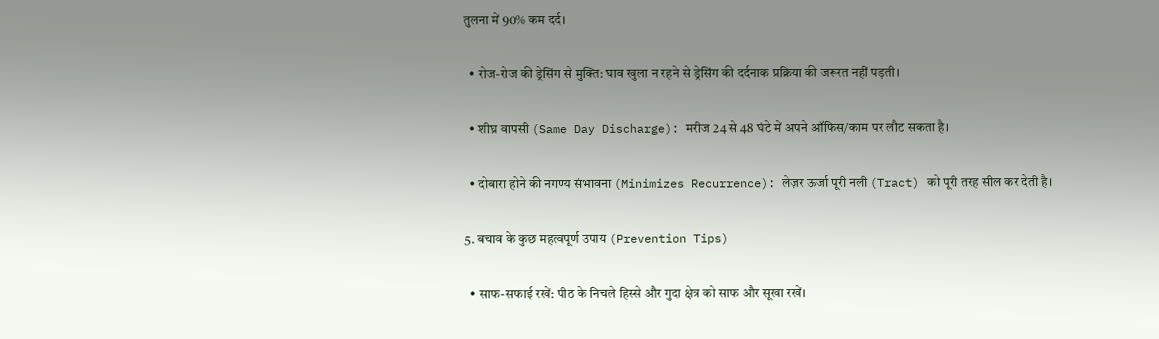तुलना में 90% कम दर्द।

  • रोज-रोज की ड्रेसिंग से मुक्ति: घाव खुला न रहने से ड्रेसिंग की दर्दनाक प्रक्रिया की जरूरत नहीं पड़ती।

  • शीघ्र वापसी (Same Day Discharge): मरीज 24 से 48 घंटे में अपने ऑफिस/काम पर लौट सकता है।

  • दोबारा होने की नगण्य संभावना (Minimizes Recurrence): लेज़र ऊर्जा पूरी नली (Tract) को पूरी तरह सील कर देती है।

5. बचाव के कुछ महत्वपूर्ण उपाय (Prevention Tips)

  • साफ-सफाई रखें: पीठ के निचले हिस्से और गुदा क्षेत्र को साफ और सूखा रखें।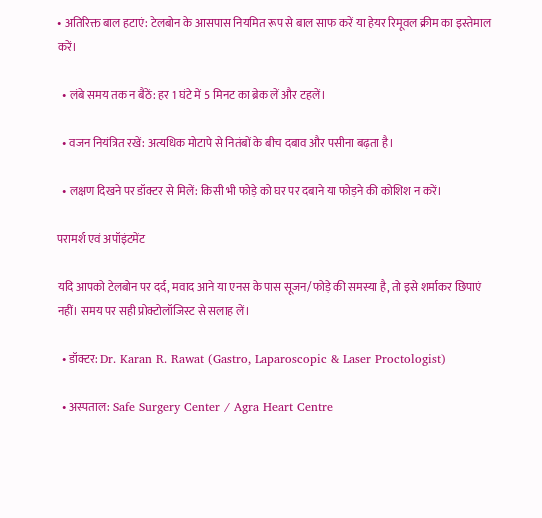• अतिरिक्त बाल हटाएं: टेलबोन के आसपास नियमित रूप से बाल साफ करें या हेयर रिमूवल क्रीम का इस्तेमाल करें।

  • लंबे समय तक न बैठें: हर 1 घंटे में 5 मिनट का ब्रेक लें और टहलें।

  • वजन नियंत्रित रखें: अत्यधिक मोटापे से नितंबों के बीच दबाव और पसीना बढ़ता है।

  • लक्षण दिखने पर डॉक्टर से मिलें: किसी भी फोड़े को घर पर दबाने या फोड़ने की कोशिश न करें।

परामर्श एवं अपॉइंटमेंट

यदि आपको टेलबोन पर दर्द, मवाद आने या एनस के पास सूजन/फोड़े की समस्या है, तो इसे शर्माकर छिपाएं नहीं। समय पर सही प्रोक्टोलॉजिस्ट से सलाह लें।

  • डॉक्टर: Dr. Karan R. Rawat (Gastro, Laparoscopic & Laser Proctologist)

  • अस्पताल: Safe Surgery Center / Agra Heart Centre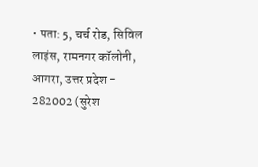• पता: 5, चर्च रोड, सिविल लाइंस, रामनगर कॉलोनी, आगरा, उत्तर प्रदेश - 282002 (सुरेश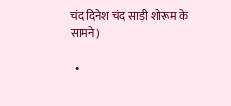चंद दिनेश चंद साड़ी शोरूम के सामने)

  •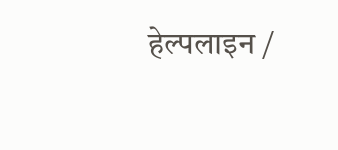हेल्पलाइन /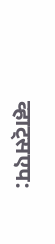व्हाट्सएप: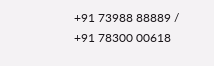+91 73988 88889 / +91 78300 00618